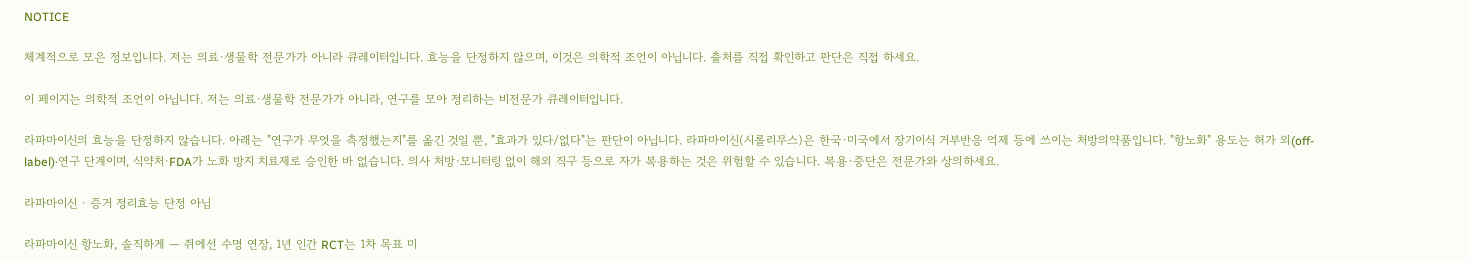NOTICE

체계적으로 모은 정보입니다. 저는 의료·생물학 전문가가 아니라 큐레이터입니다. 효능을 단정하지 않으며, 이것은 의학적 조언이 아닙니다. 출처를 직접 확인하고 판단은 직접 하세요.

이 페이지는 의학적 조언이 아닙니다. 저는 의료·생물학 전문가가 아니라, 연구를 모아 정리하는 비전문가 큐레이터입니다.

라파마이신의 효능을 단정하지 않습니다. 아래는 "연구가 무엇을 측정했는지"를 옮긴 것일 뿐, "효과가 있다/없다"는 판단이 아닙니다. 라파마이신(시롤리무스)은 한국·미국에서 장기이식 거부반응 억제 등에 쓰이는 처방의약품입니다. "항노화" 용도는 허가 외(off-label)·연구 단계이며, 식약처·FDA가 노화 방지 치료제로 승인한 바 없습니다. 의사 처방·모니터링 없이 해외 직구 등으로 자가 복용하는 것은 위험할 수 있습니다. 복용·중단은 전문가와 상의하세요.

라파마이신 · 증거 정리효능 단정 아님

라파마이신 항노화, 솔직하게 — 쥐에선 수명 연장, 1년 인간 RCT는 1차 목표 미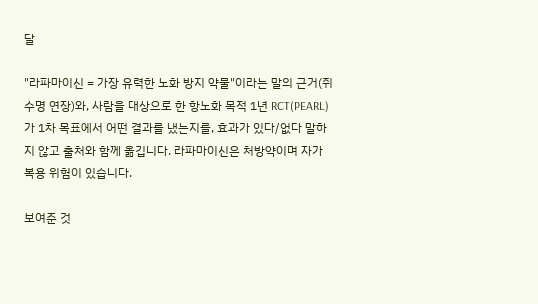달

"라파마이신 = 가장 유력한 노화 방지 약물"이라는 말의 근거(쥐 수명 연장)와, 사람을 대상으로 한 항노화 목적 1년 RCT(PEARL)가 1차 목표에서 어떤 결과를 냈는지를, 효과가 있다/없다 말하지 않고 출처와 함께 옮깁니다. 라파마이신은 처방약이며 자가 복용 위험이 있습니다.

보여준 것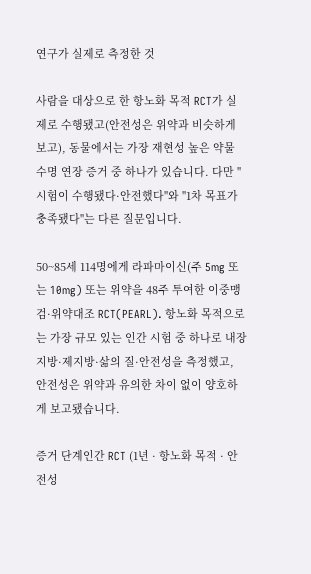연구가 실제로 측정한 것

사람을 대상으로 한 항노화 목적 RCT가 실제로 수행됐고(안전성은 위약과 비슷하게 보고), 동물에서는 가장 재현성 높은 약물 수명 연장 증거 중 하나가 있습니다. 다만 "시험이 수행됐다·안전했다"와 "1차 목표가 충족됐다"는 다른 질문입니다.

50~85세 114명에게 라파마이신(주 5mg 또는 10mg) 또는 위약을 48주 투여한 이중맹검·위약대조 RCT(PEARL). 항노화 목적으로는 가장 규모 있는 인간 시험 중 하나로 내장지방·제지방·삶의 질·안전성을 측정했고, 안전성은 위약과 유의한 차이 없이 양호하게 보고됐습니다.

증거 단계인간 RCT (1년 · 항노화 목적 · 안전성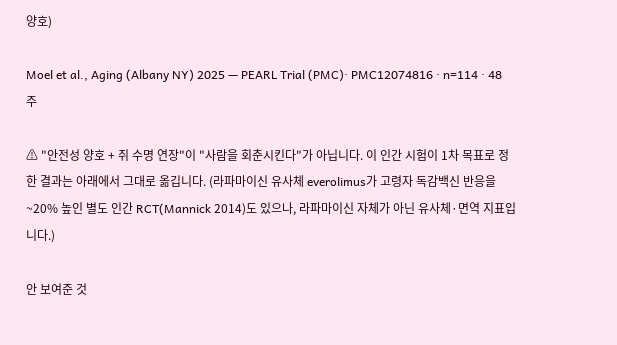양호)

Moel et al., Aging (Albany NY) 2025 — PEARL Trial (PMC)· PMC12074816 · n=114 · 48주

⚠ "안전성 양호 + 쥐 수명 연장"이 "사람을 회춘시킨다"가 아닙니다. 이 인간 시험이 1차 목표로 정한 결과는 아래에서 그대로 옮깁니다. (라파마이신 유사체 everolimus가 고령자 독감백신 반응을 ~20% 높인 별도 인간 RCT(Mannick 2014)도 있으나, 라파마이신 자체가 아닌 유사체·면역 지표입니다.)

안 보여준 것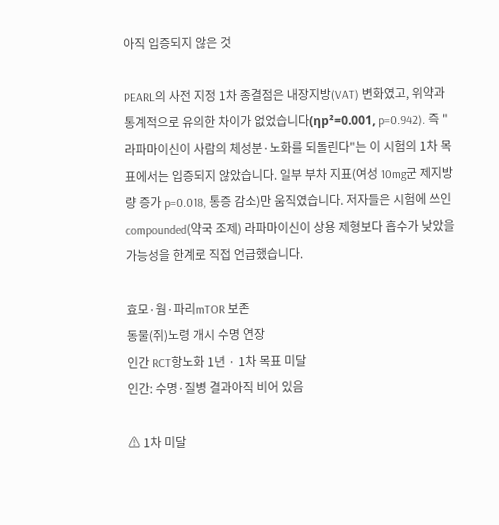아직 입증되지 않은 것

PEARL의 사전 지정 1차 종결점은 내장지방(VAT) 변화였고, 위약과 통계적으로 유의한 차이가 없었습니다(ηp²=0.001, p=0.942). 즉 "라파마이신이 사람의 체성분·노화를 되돌린다"는 이 시험의 1차 목표에서는 입증되지 않았습니다. 일부 부차 지표(여성 10mg군 제지방량 증가 p=0.018, 통증 감소)만 움직였습니다. 저자들은 시험에 쓰인 compounded(약국 조제) 라파마이신이 상용 제형보다 흡수가 낮았을 가능성을 한계로 직접 언급했습니다.

효모·웜·파리mTOR 보존
동물(쥐)노령 개시 수명 연장
인간 RCT항노화 1년 · 1차 목표 미달
인간: 수명·질병 결과아직 비어 있음

⚠ 1차 미달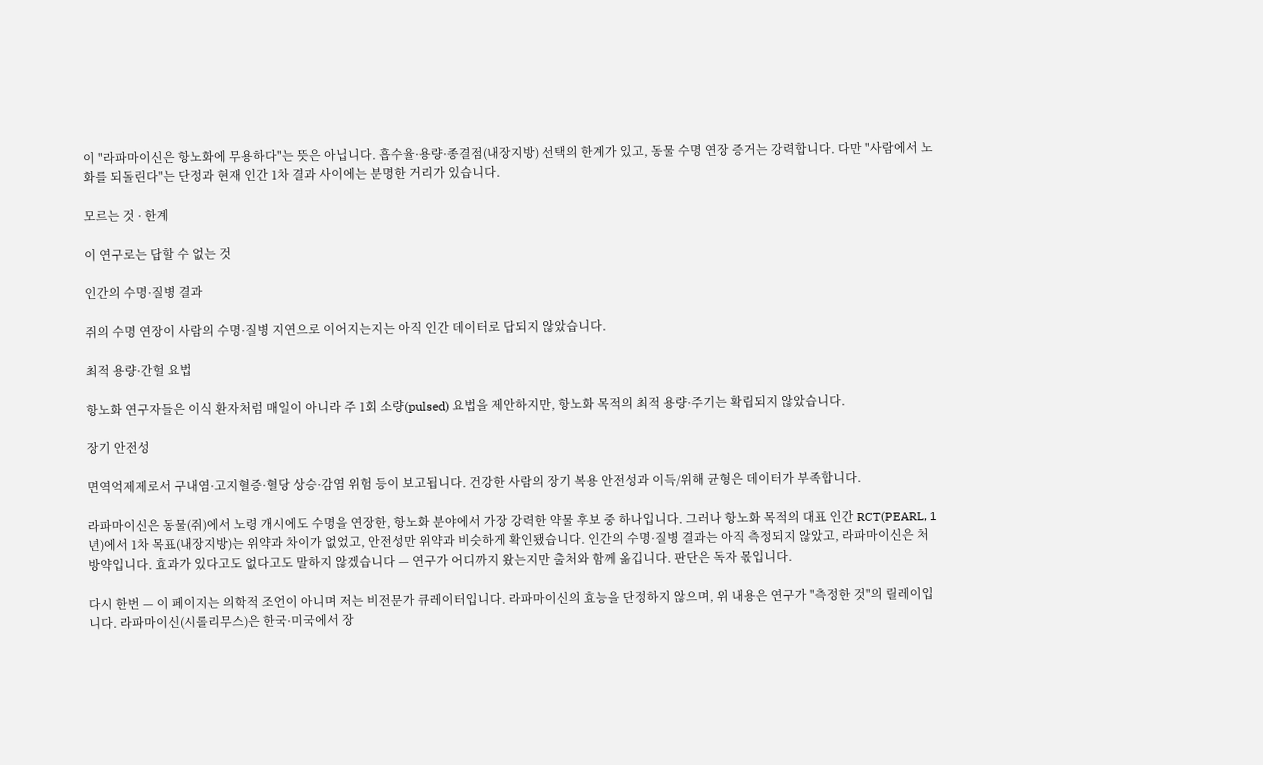이 "라파마이신은 항노화에 무용하다"는 뜻은 아닙니다. 흡수율·용량·종결점(내장지방) 선택의 한계가 있고, 동물 수명 연장 증거는 강력합니다. 다만 "사람에서 노화를 되돌린다"는 단정과 현재 인간 1차 결과 사이에는 분명한 거리가 있습니다.

모르는 것 · 한계

이 연구로는 답할 수 없는 것

인간의 수명·질병 결과

쥐의 수명 연장이 사람의 수명·질병 지연으로 이어지는지는 아직 인간 데이터로 답되지 않았습니다.

최적 용량·간헐 요법

항노화 연구자들은 이식 환자처럼 매일이 아니라 주 1회 소량(pulsed) 요법을 제안하지만, 항노화 목적의 최적 용량·주기는 확립되지 않았습니다.

장기 안전성

면역억제제로서 구내염·고지혈증·혈당 상승·감염 위험 등이 보고됩니다. 건강한 사람의 장기 복용 안전성과 이득/위해 균형은 데이터가 부족합니다.

라파마이신은 동물(쥐)에서 노령 개시에도 수명을 연장한, 항노화 분야에서 가장 강력한 약물 후보 중 하나입니다. 그러나 항노화 목적의 대표 인간 RCT(PEARL, 1년)에서 1차 목표(내장지방)는 위약과 차이가 없었고, 안전성만 위약과 비슷하게 확인됐습니다. 인간의 수명·질병 결과는 아직 측정되지 않았고, 라파마이신은 처방약입니다. 효과가 있다고도 없다고도 말하지 않겠습니다 — 연구가 어디까지 왔는지만 출처와 함께 옮깁니다. 판단은 독자 몫입니다.

다시 한번 — 이 페이지는 의학적 조언이 아니며 저는 비전문가 큐레이터입니다. 라파마이신의 효능을 단정하지 않으며, 위 내용은 연구가 "측정한 것"의 릴레이입니다. 라파마이신(시롤리무스)은 한국·미국에서 장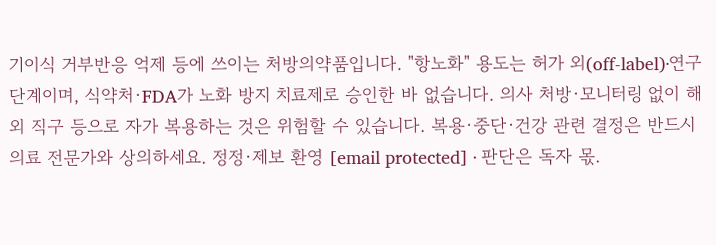기이식 거부반응 억제 등에 쓰이는 처방의약품입니다. "항노화" 용도는 허가 외(off-label)·연구 단계이며, 식약처·FDA가 노화 방지 치료제로 승인한 바 없습니다. 의사 처방·모니터링 없이 해외 직구 등으로 자가 복용하는 것은 위험할 수 있습니다. 복용·중단·건강 관련 결정은 반드시 의료 전문가와 상의하세요. 정정·제보 환영 [email protected] · 판단은 독자 몫.